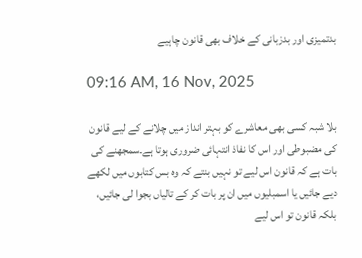بدتمیزی اور بدزبانی کے خلاف بھی قانون چاہیے

09:16 AM, 16 Nov, 2025

بلا شبہ کسی بھی معاشرے کو بہتر انداز میں چلانے کے لیے قانون کی مضبوطی اور اس کا نفاذ انتہائی ضروری ہوتا ہے۔سمجھنے کی بات ہے کہ قانون اس لیے تو نہیں بنتے کہ وہ بس کتابوں میں لکھے دیے جائیں یا اسمبلیوں میں ان پر بات کر کے تالیاں بجوا لی جائیں، بلکہ قانون تو اس لیے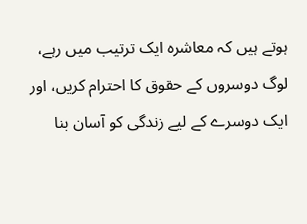ہوتے ہیں کہ معاشرہ ایک ترتیب میں رہے، لوگ دوسروں کے حقوق کا احترام کریں، اور ایک دوسرے کے لیے زندگی کو آسان بنا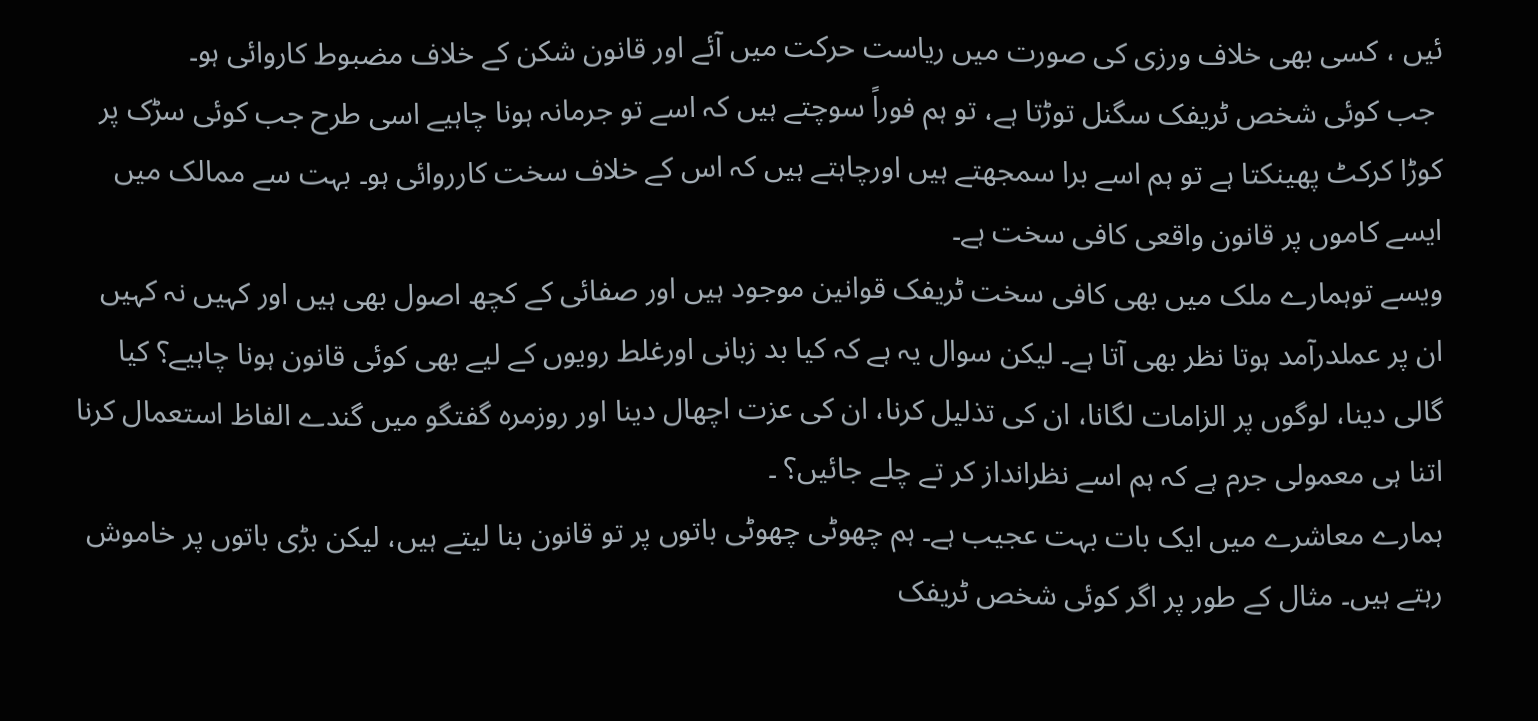ئیں ، کسی بھی خلاف ورزی کی صورت میں ریاست حرکت میں آئے اور قانون شکن کے خلاف مضبوط کاروائی ہو۔
 جب کوئی شخص ٹریفک سگنل توڑتا ہے، تو ہم فوراً سوچتے ہیں کہ اسے تو جرمانہ ہونا چاہیے اسی طرح جب کوئی سڑک پر کوڑا کرکٹ پھینکتا ہے تو ہم اسے برا سمجھتے ہیں اورچاہتے ہیں کہ اس کے خلاف سخت کارروائی ہو۔ بہت سے ممالک میں ایسے کاموں پر قانون واقعی کافی سخت ہے۔
ویسے توہمارے ملک میں بھی کافی سخت ٹریفک قوانین موجود ہیں اور صفائی کے کچھ اصول بھی ہیں اور کہیں نہ کہیں ان پر عملدرآمد ہوتا نظر بھی آتا ہے۔ لیکن سوال یہ ہے کہ کیا بد زبانی اورغلط رویوں کے لیے بھی کوئی قانون ہونا چاہیے؟ کیا گالی دینا، لوگوں پر الزامات لگانا، ان کی تذلیل کرنا، ان کی عزت اچھال دینا اور روزمرہ گفتگو میں گندے الفاظ استعمال کرنا اتنا ہی معمولی جرم ہے کہ ہم اسے نظرانداز کر تے چلے جائیں؟ ۔
ہمارے معاشرے میں ایک بات بہت عجیب ہے۔ ہم چھوٹی چھوٹی باتوں پر تو قانون بنا لیتے ہیں، لیکن بڑی باتوں پر خاموش رہتے ہیں۔ مثال کے طور پر اگر کوئی شخص ٹریفک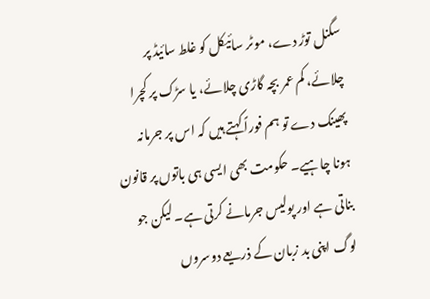سگنل توڑ دے، موٹر سائیکل کو غلط سائیڈ پر چلائے، کم عمر بچہ گاڑی چلائے، یا سڑک پر کچرا پھینک دے تو ہم فوراً کہتے ہیں کہ اس پر جرمانہ ہونا چاہیے۔ حکومت بھی ایسی ہی باتوں پر قانون بناتی ہے اور پولیس جرمانے کرتی ہے۔ لیکن جو لوگ اپنی بد زبان کے ذریعے دوسروں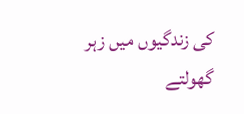کی زندگیوں میں زہر گھولتے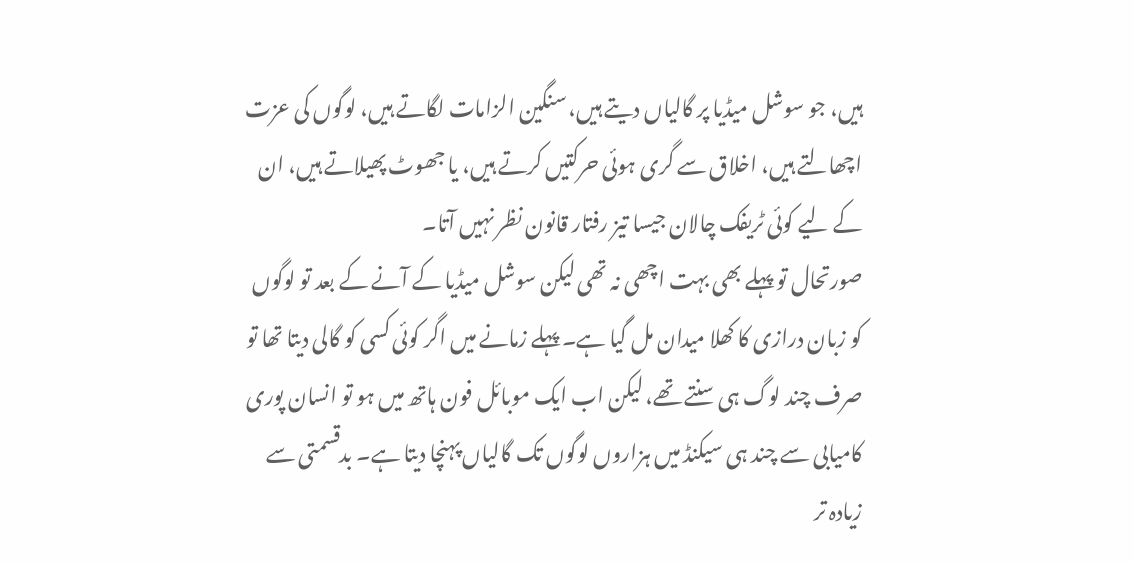ہیں، جو سوشل میڈیا پر گالیاں دیتے ہیں، سنگین الزامات لگاتے ہیں، لوگوں کی عزت اچھالتے ہیں، اخلاق سے گری ہوئی حرکتیں کرتے ہیں، یا جھوٹ پھیلاتے ہیں، ان کے لیے کوئی ٹریفک چالان جیسا تیز رفتار قانون نظر نہیں آتا۔
صورتحال تو پہلے بھی بہت اچھی نہ تھی لیکن سوشل میڈیا کے آنے کے بعد تو لوگوں کو زبان درازی کا کھلا میدان مل گیا ہے۔ پہلے زمانے میں اگر کوئی کسی کو گالی دیتا تھا تو صرف چند لوگ ہی سنتے تھے، لیکن اب ایک موبائل فون ہاتھ میں ہو تو انسان پوری کامیابی سے چند ہی سیکنڈ میں ہزاروں لوگوں تک گالیاں پہنچا دیتا ہے۔ بدقسمتی سے زیادہ تر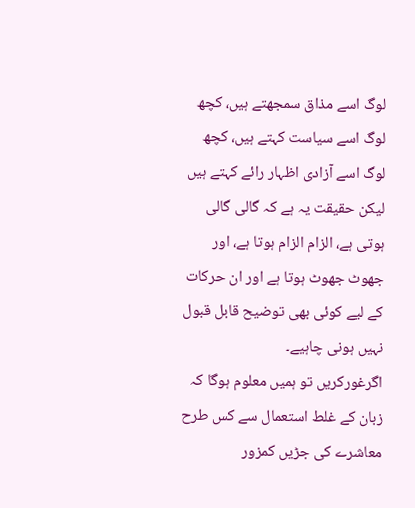لوگ اسے مذاق سمجھتے ہیں، کچھ لوگ اسے سیاست کہتے ہیں، کچھ لوگ اسے آزادی اظہار رائے کہتے ہیں لیکن حقیقت یہ ہے کہ گالی گالی ہوتی ہے، الزام الزام ہوتا ہے، اور جھوٹ جھوٹ ہوتا ہے اور ان حرکات کے لیے کوئی بھی توضیح قابل قبول نہیں ہونی چاہیے۔
اگرغورکریں تو ہمیں معلوم ہوگا کہ زبان کے غلط استعمال سے کس طرح معاشرے کی جڑیں کمزور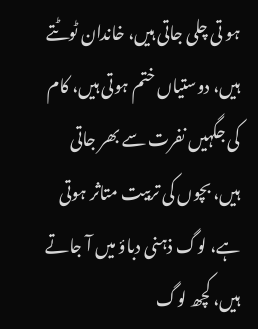ہو تی چلی جاتی ہیں، خاندان ٹوٹتے ہیں، دوستیاں ختم ہوتی ہیں، کام کی جگہیں نفرت سے بھر جاتی ہیں، بچوں کی تربیت متاثر ہوتی ہے، لوگ ذہنی دباؤ میں آ جاتے ہیں، کچھ لوگ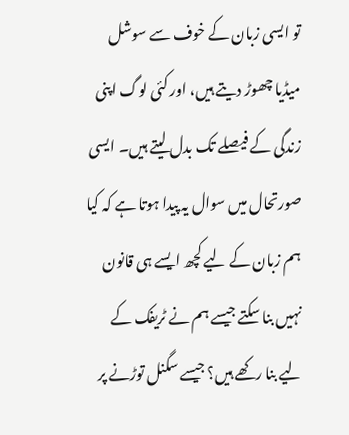تو ایسی زبان کے خوف سے سوشل میڈیا چھوڑ دیتے ہیں، اور کئی لوگ اپنی زندگی کے فیصلے تک بدل لیتے ہیں۔ ایسی صورتحال میں سوال یہ پیدا ہوتا ہے کہ کیا ہم زبان کے لیے کچھ ایسے ہی قانون نہیں بنا سکتے جیسے ہم نے ٹریفک کے لیے بنا رکھے ہیں؟ جیسے سگنل توڑنے پر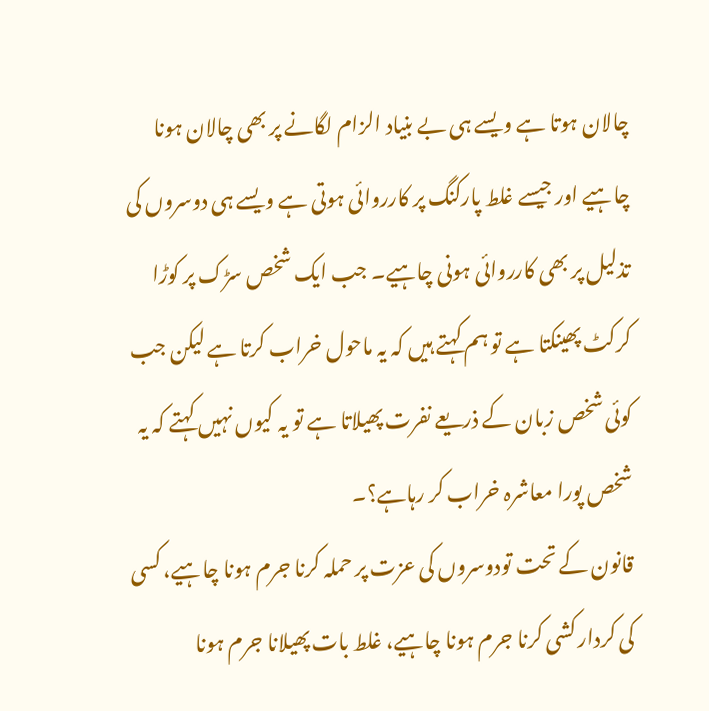چالان ہوتا ہے ویسے ہی بے بنیاد الزام لگانے پر بھی چالان ہونا چاہیے اور جیسے غلط پارکنگ پر کارروائی ہوتی ہے ویسے ہی دوسروں کی تذلیل پر بھی کارروائی ہونی چاہیے۔ جب ایک شخص سڑک پر کوڑا کرکٹ پھینکتا ہے تو ہم کہتے ہیں کہ یہ ماحول خراب کرتا ہے لیکن جب کوئی شخص زبان کے ذریعے نفرت پھیلاتا ہے تو یہ کیوں نہیں کہتے کہ یہ شخص پورا معاشرہ خراب کر رہاہے؟۔
قانون کے تحت تودوسروں کی عزت پر حملہ کرنا جرم ہونا چاہیے، کسی کی کردار کشی کرنا جرم ہونا چاہیے، غلط بات پھیلانا جرم ہونا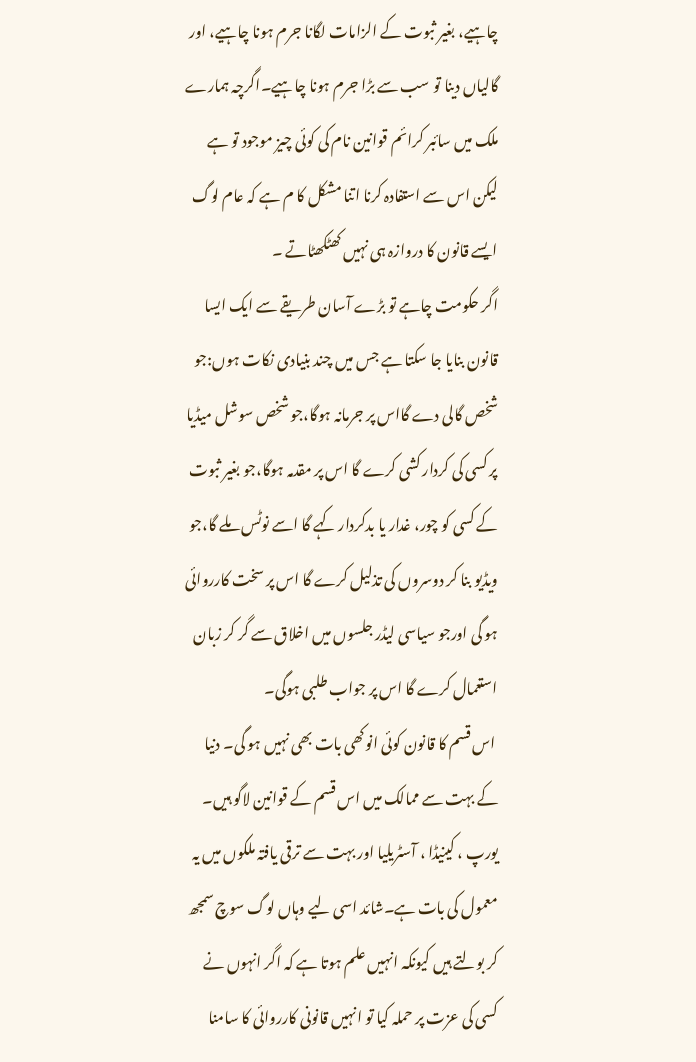چاہیے، بغیر ثبوت کے الزامات لگانا جرم ہونا چاہیے، اور گالیاں دینا تو سب سے بڑا جرم ہونا چاہیے۔اگرچہ ہمارے ملک میں سائبر کرائم قوانین نام کی کوئی چیز موجود تو ہے لیکن اس سے استفادہ کرنا اتنا مشکل کا م ہے کہ عام لوگ ایسے قانون کا دروازہ ہی نہیں کھٹکھٹاتے ۔
اگر حکومت چاہے تو بڑے آسان طریقے سے ایک ایسا قانون بنایا جا سکتا ہے جس میں چند بنیادی نکات ہوں:جو شخص گالی دے گااس پر جرمانہ ہوگا،جو شخص سوشل میڈیا پر کسی کی کردار کشی کرے گا اس پر مقدمہ ہوگا،جو بغیر ثبوت کے کسی کو چور، غدار یا بدکردار کہے گا اسے نوٹس ملے گا،جو ویڈیو بنا کر دوسروں کی تذلیل کرے گا اس پر سخت کارروائی ہو گی اورجو سیاسی لیڈر جلسوں میں اخلاق سے گر کر زبان استعمال کرے گا اس پر جواب طلبی ہوگی۔
 اس قسم کا قانون کوئی انوکھی بات بھی نہیں ہو گی۔ دنیا کے بہت سے ممالک میں اس قسم کے قوانین لاگو ہیں۔ یورپ ، کینیڈا ، آسٹریلیا اور بہت سے ترقی یافتہ ملکوں میں یہ معمول کی بات ہے۔شائد اسی لیے وہاں لوگ سوچ سمجھ کر بولتے ہیں کیونکہ انہیں علم ہوتا ہے کہ اگر انہوں نے کسی کی عزت پر حملہ کیا تو انہیں قانونی کارروائی کا سامنا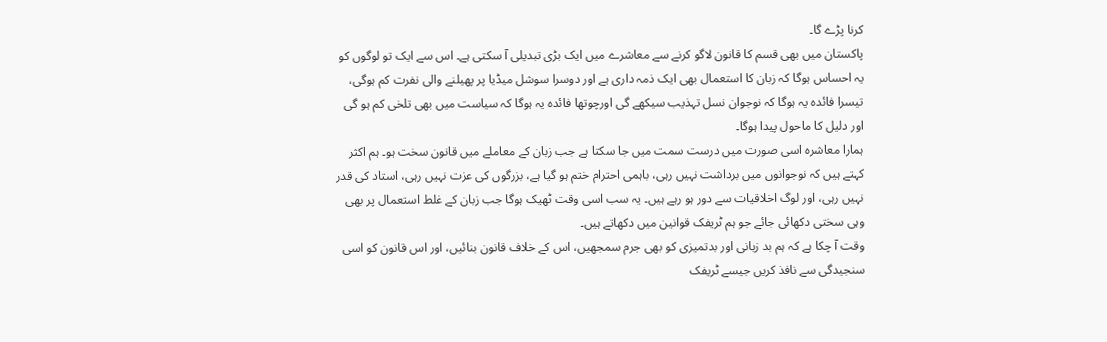کرنا پڑے گا۔
پاکستان میں بھی قسم کا قانون لاگو کرنے سے معاشرے میں ایک بڑی تبدیلی آ سکتی ہے۔ اس سے ایک تو لوگوں کو یہ احساس ہوگا کہ زبان کا استعمال بھی ایک ذمہ داری ہے اور دوسرا سوشل میڈیا پر پھیلنے والی نفرت کم ہوگی، تیسرا فائدہ یہ ہوگا کہ نوجوان نسل تہذیب سیکھے گی اورچوتھا فائدہ یہ ہوگا کہ سیاست میں بھی تلخی کم ہو گی اور دلیل کا ماحول پیدا ہوگا۔
ہمارا معاشرہ اسی صورت میں درست سمت میں جا سکتا ہے جب زبان کے معاملے میں قانون سخت ہو۔ ہم اکثر کہتے ہیں کہ نوجوانوں میں برداشت نہیں رہی، باہمی احترام ختم ہو گیا ہے، بزرگوں کی عزت نہیں رہی، استاد کی قدر نہیں رہی، اور لوگ اخلاقیات سے دور ہو رہے ہیں۔ یہ سب اسی وقت ٹھیک ہوگا جب زبان کے غلط استعمال پر بھی وہی سختی دکھائی جائے جو ہم ٹریفک قوانین میں دکھاتے ہیں۔
وقت آ چکا ہے کہ ہم بد زبانی اور بدتمیزی کو بھی جرم سمجھیں، اس کے خلاف قانون بنائیں، اور اس قانون کو اسی سنجیدگی سے نافذ کریں جیسے ٹریفک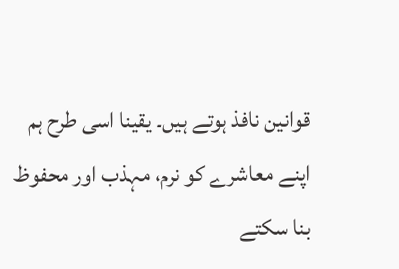قوانین نافذ ہوتے ہیں۔ یقینا اسی طرح ہم اپنے معاشرے کو نرم، مہذب اور محفوظ بنا سکتے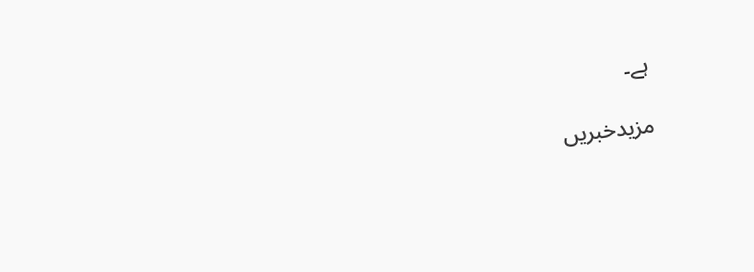ہے۔

مزیدخبریں